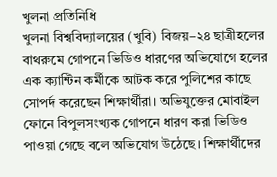খুলনা প্রতিনিধি
খুলনা বিশ্ববিদ্যালয়ের (খুবি) বিজয়–২৪ ছাত্রীহলের বাথরুমে গোপনে ভিডিও ধারণের অভিযোগে হলের এক ক্যান্টিন কর্মীকে আটক করে পুলিশের কাছে সোপর্দ করেছেন শিক্ষার্থীরা। অভিযুক্তের মোবাইল ফোনে বিপুলসংখ্যক গোপনে ধারণ করা ভিডিও পাওয়া গেছে বলে অভিযোগ উঠেছে। শিক্ষার্থীদের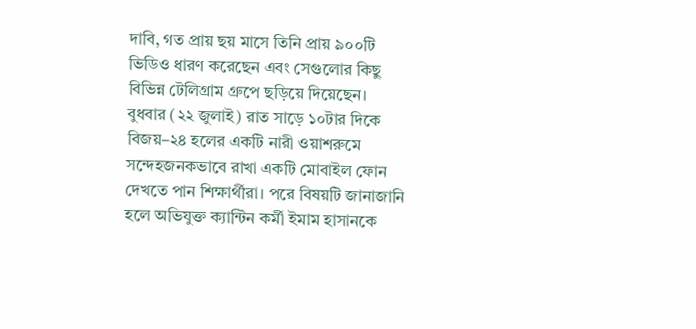দাবি, গত প্রায় ছয় মাসে তিনি প্রায় ৯০০টি ভিডিও ধারণ করেছেন এবং সেগুলোর কিছু বিভিন্ন টেলিগ্রাম গ্রুপে ছড়িয়ে দিয়েছেন।
বুধবার (২২ জুলাই) রাত সাড়ে ১০টার দিকে বিজয়–২৪ হলের একটি নারী ওয়াশরুমে সন্দেহজনকভাবে রাখা একটি মোবাইল ফোন দেখতে পান শিক্ষার্থীরা। পরে বিষয়টি জানাজানি হলে অভিযুক্ত ক্যান্টিন কর্মী ইমাম হাসানকে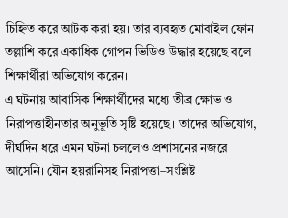চিহ্নিত করে আটক করা হয়। তার ব্যবহৃত মোবাইল ফোন তল্লাশি করে একাধিক গোপন ভিডিও উদ্ধার হয়েছে বলে শিক্ষার্থীরা অভিযোগ করেন।
এ ঘটনায় আবাসিক শিক্ষার্থীদের মধ্যে তীব্র ক্ষোভ ও নিরাপত্তাহীনতার অনুভূতি সৃষ্টি হয়েছে। তাদের অভিযোগ, দীর্ঘদিন ধরে এমন ঘটনা চললেও প্রশাসনের নজরে আসেনি। যৌন হয়রানিসহ নিরাপত্তা–সংশ্লিষ্ট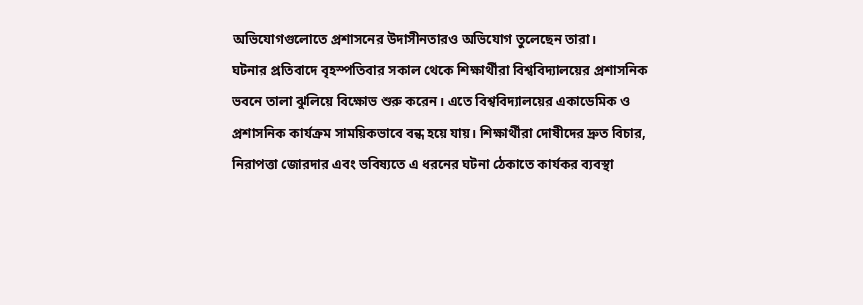অভিযোগগুলোতে প্রশাসনের উদাসীনতারও অভিযোগ তুলেছেন তারা।
ঘটনার প্রতিবাদে বৃহস্পতিবার সকাল থেকে শিক্ষার্থীরা বিশ্ববিদ্যালয়ের প্রশাসনিক ভবনে তালা ঝুলিয়ে বিক্ষোভ শুরু করেন। এতে বিশ্ববিদ্যালয়ের একাডেমিক ও প্রশাসনিক কার্যক্রম সাময়িকভাবে বন্ধ হয়ে যায়। শিক্ষার্থীরা দোষীদের দ্রুত বিচার, নিরাপত্তা জোরদার এবং ভবিষ্যতে এ ধরনের ঘটনা ঠেকাতে কার্যকর ব্যবস্থা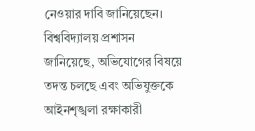নেওয়ার দাবি জানিয়েছেন।
বিশ্ববিদ্যালয় প্রশাসন জানিয়েছে, অভিযোগের বিষয়ে তদন্ত চলছে এবং অভিযুক্তকে আইনশৃঙ্খলা রক্ষাকারী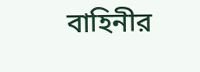বাহিনীর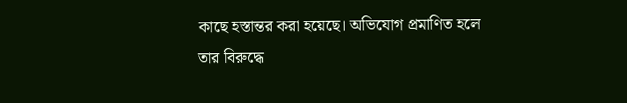কাছে হস্তান্তর করা হয়েছে। অভিযোগ প্রমাণিত হলে তার বিরুদ্ধে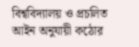বিশ্ববিদ্যালয় ও প্রচলিত আইন অনুযায়ী কঠোর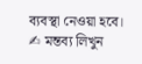ব্যবস্থা নেওয়া হবে।
✍ মন্তব্য লিখুন